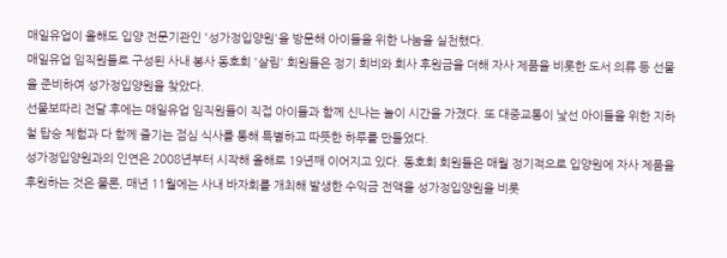매일유업이 올해도 입양 전문기관인 '성가정입양원'을 방문해 아이들을 위한 나눔을 실천했다.
매일유업 임직원들로 구성된 사내 봉사 동호회 '살림' 회원들은 정기 회비와 회사 후원금을 더해 자사 제품을 비롯한 도서 의류 등 선물을 준비하여 성가정입양원을 찾았다.
선물보따리 전달 후에는 매일유업 임직원들이 직접 아이들과 함께 신나는 놀이 시간을 가졌다. 또 대중교통이 낯선 아이들을 위한 지하철 탑승 체험과 다 함께 즐기는 점심 식사를 통해 특별하고 따뜻한 하루를 만들었다.
성가정입양원과의 인연은 2008년부터 시작해 올해로 19년째 이어지고 있다. 동호회 회원들은 매월 정기적으로 입양원에 자사 제품을 후원하는 것은 물론, 매년 11월에는 사내 바자회를 개최해 발생한 수익금 전액을 성가정입양원을 비롯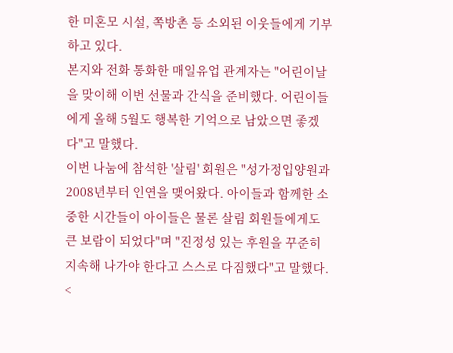한 미혼모 시설, 쪽방촌 등 소외된 이웃들에게 기부하고 있다.
본지와 전화 통화한 매일유업 관계자는 "어린이날을 맞이해 이번 선물과 간식을 준비했다. 어린이들에게 올해 5월도 행복한 기억으로 남았으면 좋겠다"고 말했다.
이번 나눔에 참석한 '살림' 회원은 "성가정입양원과 2008년부터 인연을 맺어왔다. 아이들과 함께한 소중한 시간들이 아이들은 물론 살림 회원들에게도 큰 보람이 되었다"며 "진정성 있는 후원을 꾸준히 지속해 나가야 한다고 스스로 다짐했다"고 말했다.
<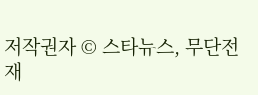저작권자 © 스타뉴스, 무단전재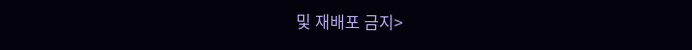및 재배포 금지>